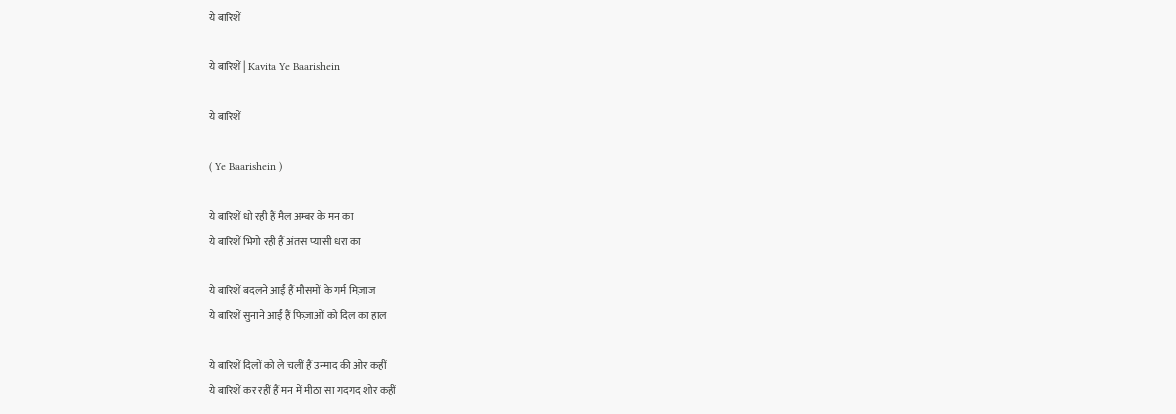ये बारिशें

ये बारिशें | Kavita Ye Baarishein

ये बारिशें

( Ye Baarishein )

ये बारिशें धो रही हैं मैल अम्बर के मन का
ये बारिशें भिगो रही हैं अंतस प्यासी धरा का

ये बारिशें बदलने आईं हैं मौसमों के गर्म मिज़ाज
ये बारिशें सुनाने आईं हैं फिज़ाओं को दिल का हाल

ये बारिशें दिलों को ले चलीं हैं उन्माद की ओर कहीं
ये बारिशें कर रहीं हैं मन में मीठा सा गदगद शोर कहीं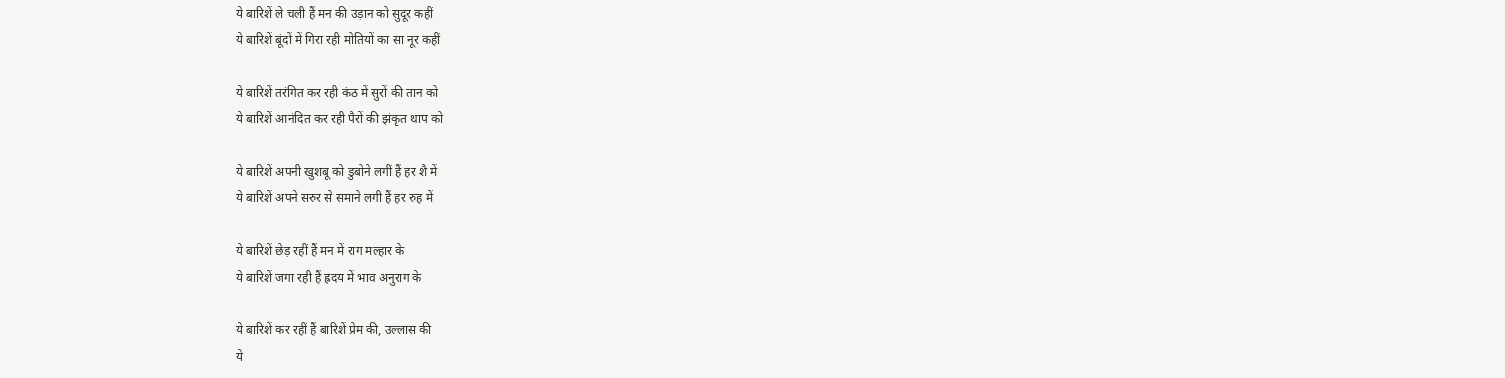ये बारिशें ले चली हैं मन की उड़ान को सुदूर कहीं
ये बारिशें बूंदों में गिरा रही मोतियों का सा नूर कहीं

ये बारिशें तरंगित कर रही कंठ में सुरों की तान को
ये बारिशें आनंदित कर रही पैरों की झंकृत थाप को

ये बारिशें अपनी खुशबू को डुबोने लगीं हैं हर शै में
ये बारिशें अपने सरुर से समाने लगी हैं हर रुह में

ये बारिशें छेड़ रहीं हैं मन में राग मल्हार के
ये बारिशें जगा रही हैं ह्रदय में भाव अनुराग के

ये बारिशें कर रहीं हैं बारिशें प्रेम की, उल्लास की
ये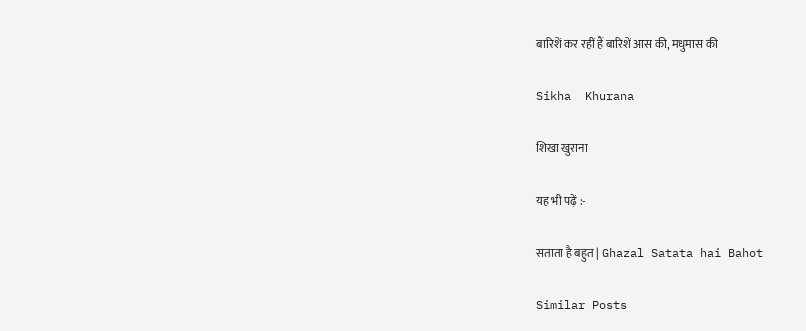बारिशें कर रहीं हैं बारिशें आस की, मधुमास की

Sikha  Khurana

शिखा खुराना

यह भी पढ़ें :-

सताता है बहुत | Ghazal Satata hai Bahot

Similar Posts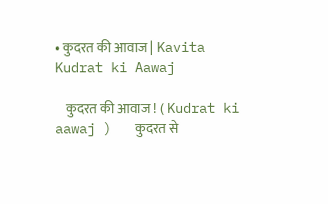• कुदरत की आवाज | Kavita Kudrat ki Aawaj

    कुदरत की आवाज ! ( Kudrat ki aawaj )   कुदरत से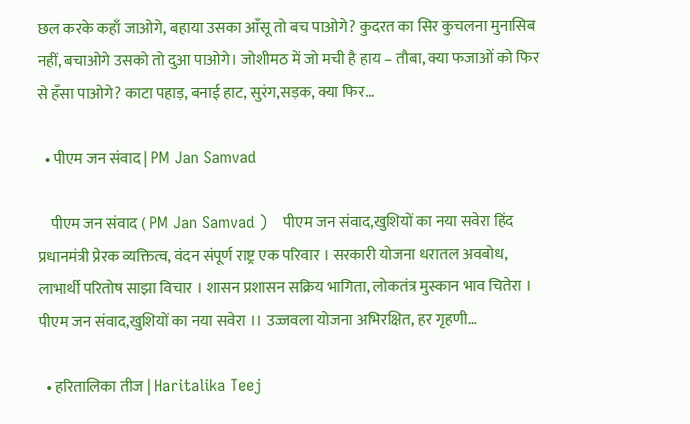छल करके कहाँ जाओगे, बहाया उसका आँसू तो बच पाओगे? कुदरत का सिर कुचलना मुनासिब नहीं, बचाओगे उसको तो दुआ पाओगे। जोशीमठ में जो मची है हाय – तौबा, क्या फजाओं को फिर से हँसा पाओगे? काटा पहाड़, बनाई हाट, सुरंग,सड़क, क्या फिर…

  • पीएम जन संवाद | PM Jan Samvad

    पीएम जन संवाद ( PM Jan Samvad )   पीएम जन संवाद,खुशियों का नया सवेरा हिंद प्रधानमंत्री प्रेरक व्यक्तित्व, वंदन संपूर्ण राष्ट्र एक परिवार । सरकारी योजना धरातल अवबोध, लाभार्थी परितोष साझा विचार । शासन प्रशासन सक्रिय भागिता, लोकतंत्र मुस्कान भाव चितेरा । पीएम जन संवाद,खुशियों का नया सवेरा ।। उज्जवला योजना अभिरक्षित, हर गृहणी…

  • हरितालिका तीज | Haritalika Teej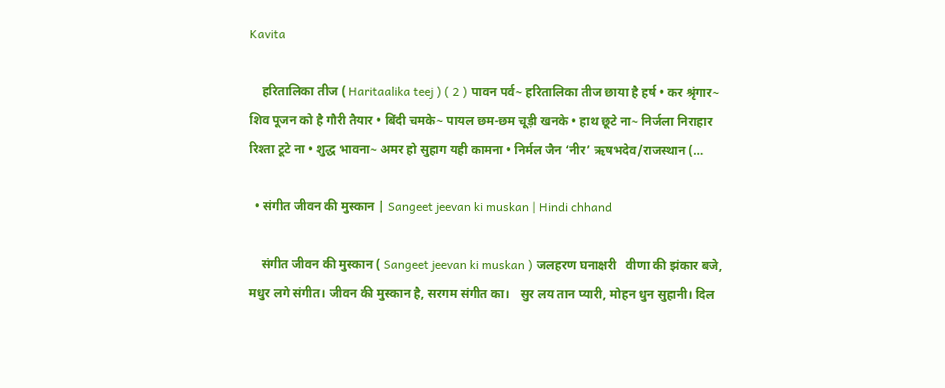Kavita

    हरितालिका तीज ( Haritaalika teej ) ( 2 ) पावन पर्व~ हरितालिका तीज छाया है हर्ष • कर श्रृंगार~ शिव पूजन को है गौरी तैयार • बिंदी चमके~ पायल छम-छम चूड़ी खनके • हाथ छूटे ना~ निर्जला निराहार रिश्ता टूटे ना • शुद्ध भावना~ अमर हो सुहाग यही कामना • निर्मल जैन ‘नीर’ ऋषभदेव/राजस्थान (…

  • संगीत जीवन की मुस्कान | Sangeet jeevan ki muskan | Hindi chhand

    संगीत जीवन की मुस्कान ( Sangeet jeevan ki muskan ) जलहरण घनाक्षरी   वीणा की झंकार बजे, मधुर लगे संगीत। जीवन की मुस्कान है, सरगम संगीत का।   सुर लय तान प्यारी, मोहन धुन सुहानी। दिल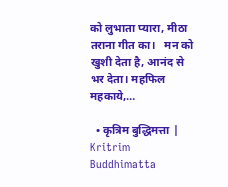को लुभाता प्यारा, मीठा तराना गीत का।   मन को खुशी देता है, आनंद से भर देता। महफिल महकाये,…

  • कृत्रिम बुद्धिमत्ता | Kritrim Buddhimatta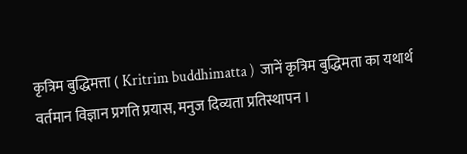कृत्रिम बुद्धिमत्ता ( Kritrim buddhimatta )  जानें कृत्रिम बुद्धिमता का यथार्थ वर्तमान विज्ञान प्रगति प्रयास, मनुज दिव्यता प्रतिस्थापन ।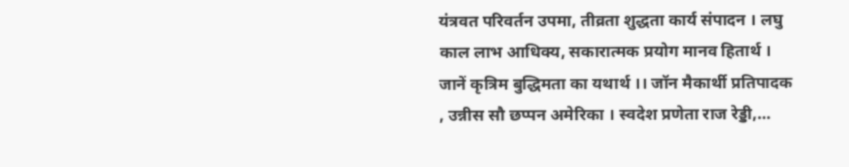यंत्रवत परिवर्तन उपमा, तीव्रता शुद्धता कार्य संपादन । लघु काल लाभ आधिक्य, सकारात्मक प्रयोग मानव हितार्थ । जानें कृत्रिम बुद्धिमता का यथार्थ ।। जॉन मैकार्थी प्रतिपादक , उन्नीस सौ छप्पन अमेरिका । स्वदेश प्रणेता राज रेड्डी,…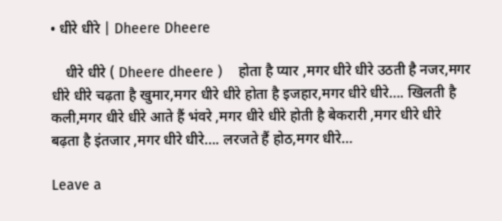• धीरे धीरे | Dheere Dheere

    धीरे धीरे ( Dheere dheere )    होता है प्यार ,मगर धीरे धीरे उठती है नजर,मगर धीरे धीरे चढ़ता है खुमार,मगर धीरे धीरे होता है इजहार,मगर धीरे धीरे…. खिलती है कली,मगर धीरे धीरे आते हैं भंवरे ,मगर धीरे धीरे होती है बेकरारी ,मगर धीरे धीरे बढ़ता है इंतजार ,मगर धीरे धीरे…. लरजते हैं होठ,मगर धीरे…

Leave a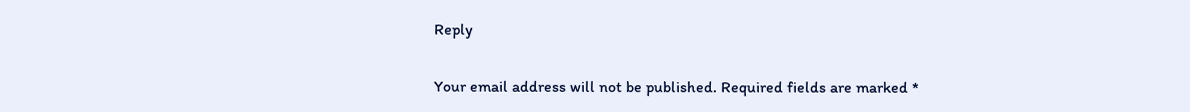Reply

Your email address will not be published. Required fields are marked *